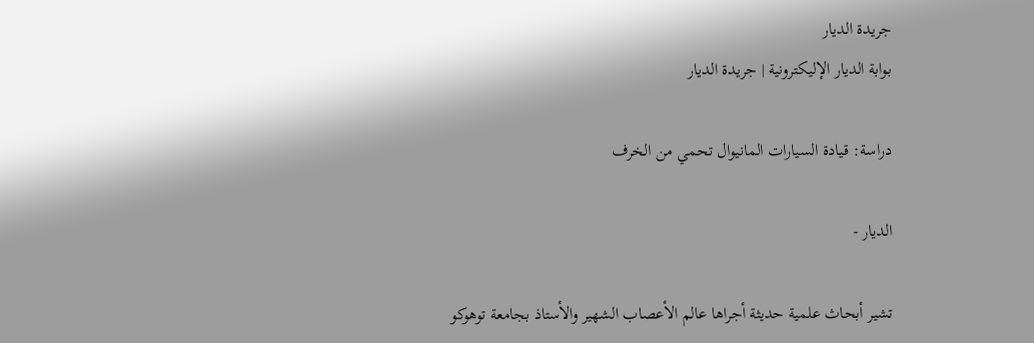جريدة الديار
بوابة الديار الإليكترونية | جريدة الديار

دراسة: قيادة السيارات المانيوال تحمي من الخرف

الديار -

تشير أبحاث علمية حديثة أجراها عالم الأعصاب الشهير والأستاذ بجامعة توهوكو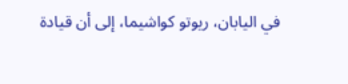في اليابان، ريوتو كواشيما، إلى أن قيادة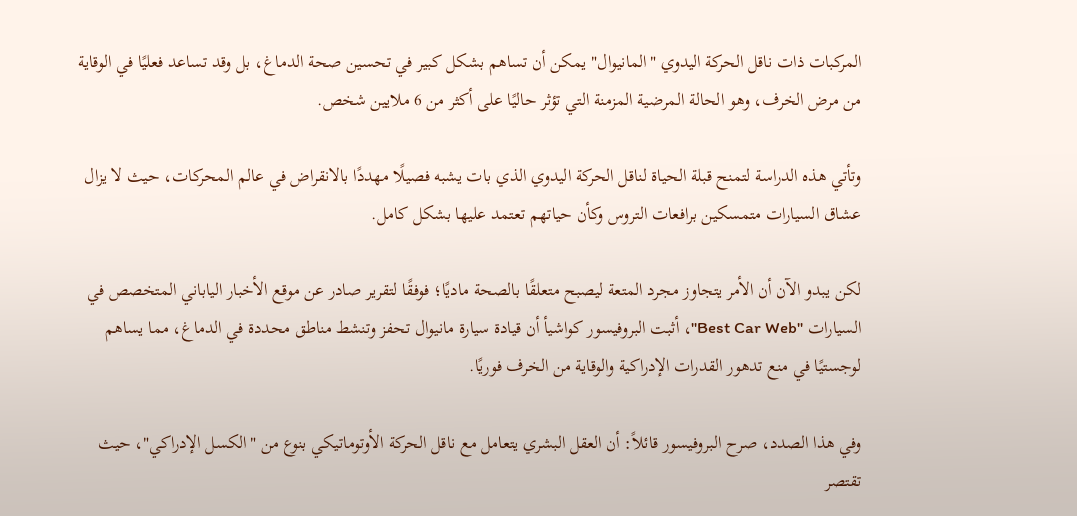المركبات ذات ناقل الحركة اليدوي "المانيوال" يمكن أن تساهم بشكل كبير في تحسين صحة الدماغ، بل وقد تساعد فعليًا في الوقاية من مرض الخرف، وهو الحالة المرضية المزمنة التي تؤثر حاليًا على أكثر من 6 ملايين شخص.

وتأتي هذه الدراسة لتمنح قبلة الحياة لناقل الحركة اليدوي الذي بات يشبه فصيلًا مهددًا بالانقراض في عالم المحركات، حيث لا يزال عشاق السيارات متمسكين برافعات التروس وكأن حياتهم تعتمد عليها بشكل كامل.

لكن يبدو الآن أن الأمر يتجاوز مجرد المتعة ليصبح متعلقًا بالصحة ماديًا؛ فوفقًا لتقرير صادر عن موقع الأخبار الياباني المتخصص في السيارات "Best Car Web"، أثبت البروفيسور كواشيأ أن قيادة سيارة مانيوال تحفز وتنشط مناطق محددة في الدماغ، مما يساهم لوجستيًا في منع تدهور القدرات الإدراكية والوقاية من الخرف فوريًا.

وفي هذا الصدد، صرح البروفيسور قائلاً: أن العقل البشري يتعامل مع ناقل الحركة الأوتوماتيكي بنوع من "الكسل الإدراكي"، حيث تقتصر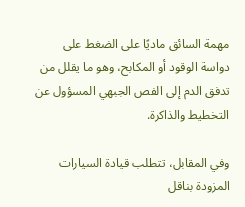مهمة السائق ماديًا على الضغط على دواسة الوقود أو المكابح، وهو ما يقلل من تدفق الدم إلى الفص الجبهي المسؤول عن التخطيط والذاكرة.

وفي المقابل، تتطلب قيادة السيارات المزودة بناقل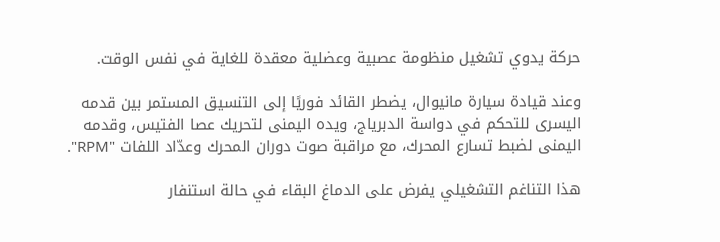حركة يدوي تشغيل منظومة عصبية وعضلية معقدة للغاية في نفس الوقت.

وعند قيادة سيارة مانيوال، يضطر القائد فوريًا إلى التنسيق المستمر بين قدمه اليسرى للتحكم في دواسة الدبرياج، ويده اليمنى لتحريك عصا الفتيس، وقدمه اليمنى لضبط تسارع المحرك، مع مراقبة صوت دوران المحرك وعدّاد اللفات "RPM".

هذا التناغم التشغيلي يفرض على الدماغ البقاء في حالة استنفار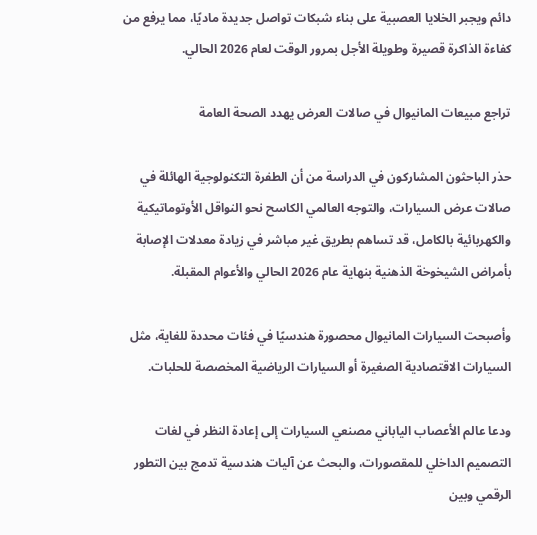دائم ويجبر الخلايا العصبية على بناء شبكات تواصل جديدة ماديًا، مما يرفع من كفاءة الذاكرة قصيرة وطويلة الأجل بمرور الوقت لعام 2026 الحالي.

تراجع مبيعات المانيوال في صالات العرض يهدد الصحة العامة

حذر الباحثون المشاركون في الدراسة من أن الطفرة التكنولوجية الهائلة في صالات عرض السيارات، والتوجه العالمي الكاسح نحو النواقل الأوتوماتيكية والكهربائية بالكامل، قد تساهم بطريق غير مباشر في زيادة معدلات الإصابة بأمراض الشيخوخة الذهنية بنهاية عام 2026 الحالي والأعوام المقبلة.

وأصبحت السيارات المانيوال محصورة هندسيًا في فئات محددة للغاية، مثل السيارات الاقتصادية الصغيرة أو السيارات الرياضية المخصصة للحلبات.

ودعا عالم الأعصاب الياباني مصنعي السيارات إلى إعادة النظر في لغات التصميم الداخلي للمقصورات، والبحث عن آليات هندسية تدمج بين التطور الرقمي وبين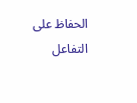الحفاظ على التفاعل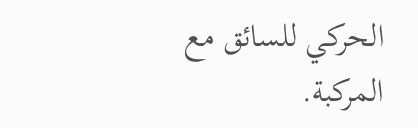الحركي للسائق مع المركبة.